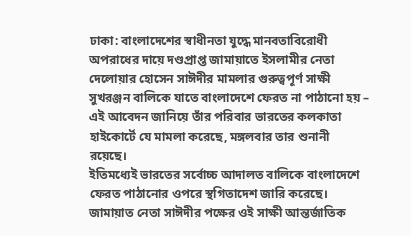ঢাকা: বাংলাদেশের স্বাধীনতা যুদ্ধে মানবতাবিরোধী অপরাধের দায়ে দণ্ডপ্রাপ্ত জামায়াতে ইসলামীর নেতা দেলোয়ার হোসেন সাঈদীর মামলার গুরুত্বপূর্ণ সাক্ষী সুখরঞ্জন বালিকে যাতে বাংলাদেশে ফেরত না পাঠানো হয় – এই আবেদন জানিয়ে তাঁর পরিবার ভারতের কলকাতা হাইকোর্টে যে মামলা করেছে, মঙ্গলবার তার শুনানী রয়েছে।
ইতিমধ্যেই ভারতের সর্বোচ্চ আদালত বালিকে বাংলাদেশে ফেরত পাঠানোর ওপরে স্থগিতাদেশ জারি করেছে।
জামায়াত নেতা সাঈদীর পক্ষের ওই সাক্ষী আন্তর্জাতিক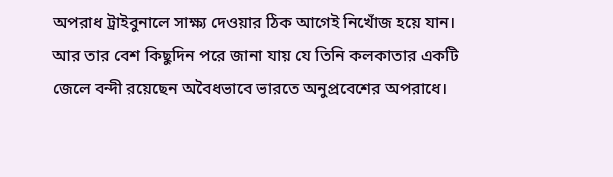অপরাধ ট্রাইবুনালে সাক্ষ্য দেওয়ার ঠিক আগেই নিখোঁজ হয়ে যান। আর তার বেশ কিছুদিন পরে জানা যায় যে তিনি কলকাতার একটি জেলে বন্দী রয়েছেন অবৈধভাবে ভারতে অনুপ্রবেশের অপরাধে।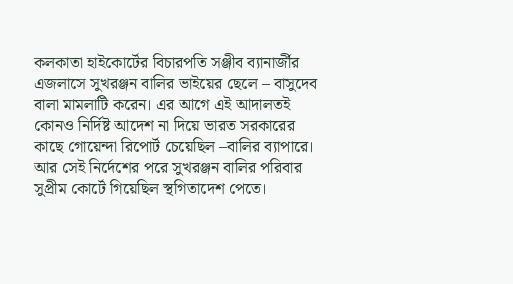কলকাতা হাইকোর্টের বিচারপতি সঞ্জীব ব্যানার্জীর এজলাসে সুখরঞ্জন বালির ভাইয়ের ছেলে – বাসুদেব বালা মামলাটি করেন। এর আগে এই আদালতই কোনও নির্দিষ্ট আদেশ না দিয়ে ভারত সরকারের কাছে গোয়েন্দা রিপোর্ট চেয়েছিল –বালির ব্যাপারে।
আর সেই নির্দেশের পরে সুখরঞ্জন বালির পরিবার সুপ্রীম কোর্টে গিয়েছিল স্থগিতাদেশ পেতে।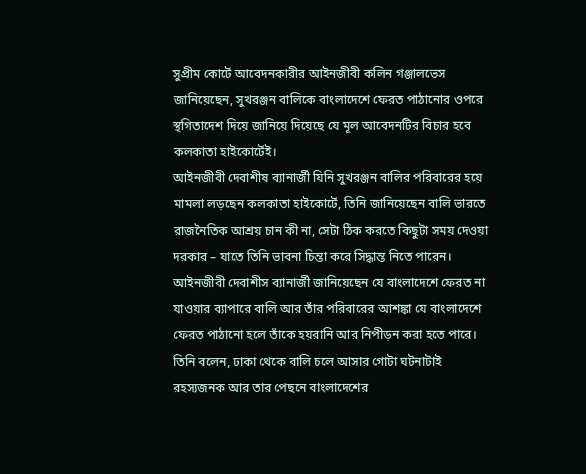সুপ্রীম কোর্টে আবেদনকারীর আইনজীবী কলিন গঞ্জালভেস জানিয়েছেন, সুখরঞ্জন বালিকে বাংলাদেশে ফেরত পাঠানোর ওপরে স্থগিতাদেশ দিয়ে জানিয়ে দিয়েছে যে মূল আবেদনটির বিচার হবে কলকাতা হাইকোর্টেই।
আইনজীবী দেবাশীষ ব্যানার্জী যিনি সুখরঞ্জন বালির পরিবারের হয়ে মামলা লড়ছেন কলকাতা হাইকোর্টে, তিনি জানিয়েছেন বালি ভারতে রাজনৈতিক আশ্রয় চান কী না, সেটা ঠিক করতে কিছুটা সময় দেওয়া দরকার – যাতে তিনি ভাবনা চিন্তা করে সিদ্ধান্ত নিতে পারেন।
আইনজীবী দেবাশীস ব্যানার্জী জানিয়েছেন যে বাংলাদেশে ফেরত না যাওয়ার ব্যাপারে বালি আর তাঁর পরিবারের আশঙ্কা যে বাংলাদেশে ফেরত পাঠানো হলে তাঁকে হয়রানি আর নিপীড়ন করা হতে পারে। তিনি বলেন, ঢাকা থেকে বালি চলে আসার গোটা ঘটনাটাই রহস্যজনক আর তার পেছনে বাংলাদেশের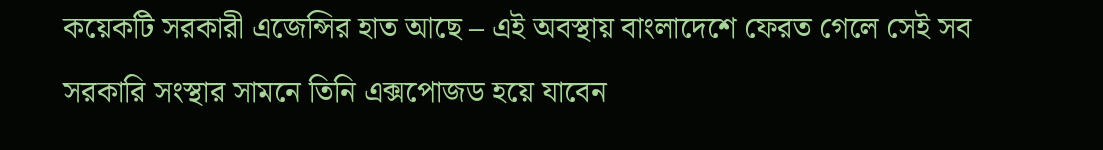কয়েকটি সরকারী এজেন্সির হাত আছে – এই অবস্থায় বাংলাদেশে ফেরত গেলে সেই সব সরকারি সংস্থার সামনে তিনি এক্সপোজড হয়ে যাবেন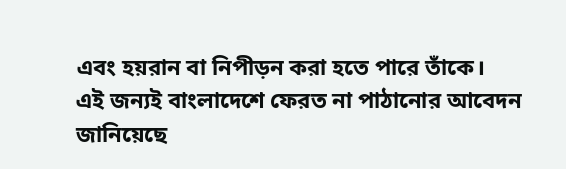এবং হয়রান বা নিপীড়ন করা হতে পারে তাঁকে।
এই জন্যই বাংলাদেশে ফেরত না পাঠানোর আবেদন জানিয়েছে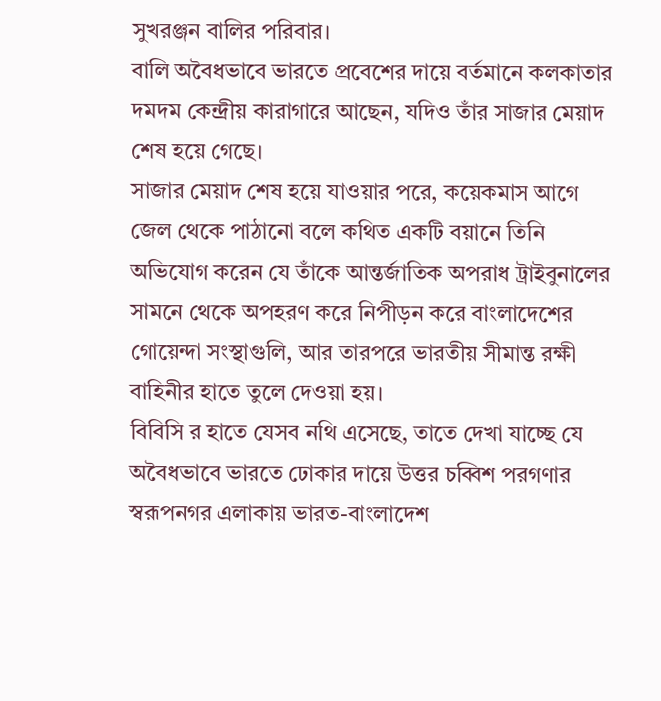সুখরঞ্জন বালির পরিবার।
বালি অবৈধভাবে ভারতে প্রবেশের দায়ে বর্তমানে কলকাতার দমদম কেন্দ্রীয় কারাগারে আছেন, যদিও তাঁর সাজার মেয়াদ শেষ হয়ে গেছে।
সাজার মেয়াদ শেষ হয়ে যাওয়ার পরে, কয়েকমাস আগে জেল থেকে পাঠানো বলে কথিত একটি বয়ানে তিনি অভিযোগ করেন যে তাঁকে আন্তর্জাতিক অপরাধ ট্রাইবুনালের সামনে থেকে অপহরণ করে নিপীড়ন করে বাংলাদেশের গোয়েন্দা সংস্থাগুলি, আর তারপরে ভারতীয় সীমান্ত রক্ষী বাহিনীর হাতে তুলে দেওয়া হয়।
বিবিসি র হাতে যেসব নথি এসেছে, তাতে দেখা যাচ্ছে যে অবৈধভাবে ভারতে ঢোকার দায়ে উত্তর চব্বিশ পরগণার স্বরূপনগর এলাকায় ভারত-বাংলাদেশ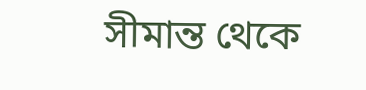সীমান্ত থেকে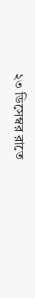২৩ ডিসেম্বর রাতে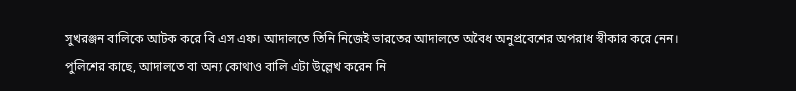সুখরঞ্জন বালিকে আটক করে বি এস এফ। আদালতে তিনি নিজেই ভারতের আদালতে অবৈধ অনুপ্রবেশের অপরাধ স্বীকার করে নেন।
পুলিশের কাছে, আদালতে বা অন্য কোথাও বালি এটা উল্লেখ করেন নি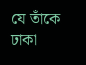যে তাঁকে ঢাকা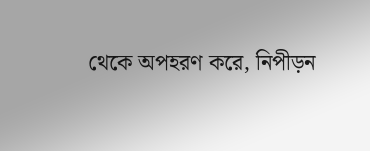থেকে অপহরণ করে, নিপীড়ন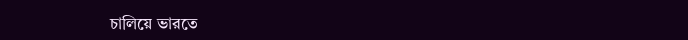চালিয়ে ভারতে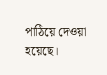পাঠিয়ে দেওয়া হয়েছে।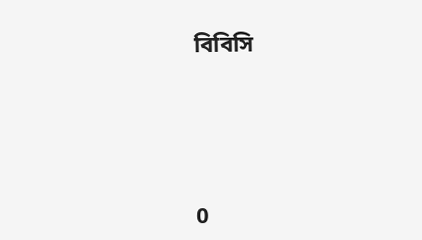বিবিসি





0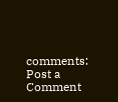comments:
Post a Comment